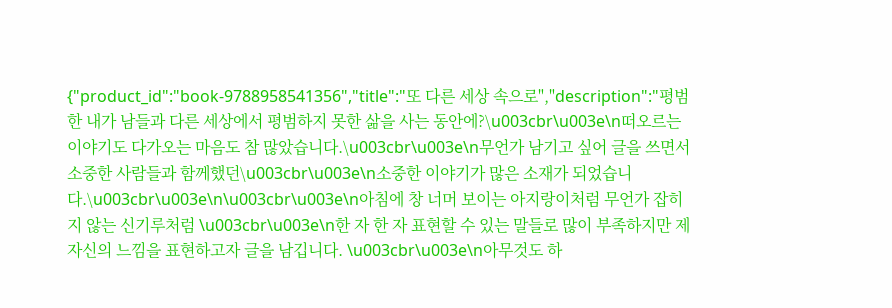{"product_id":"book-9788958541356","title":"또 다른 세상 속으로","description":"평범한 내가 남들과 다른 세상에서 평범하지 못한 삶을 사는 동안에?\u003cbr\u003e\n떠오르는 이야기도 다가오는 마음도 참 많았습니다.\u003cbr\u003e\n무언가 남기고 싶어 글을 쓰면서 소중한 사람들과 함께했던\u003cbr\u003e\n소중한 이야기가 많은 소재가 되었습니다.\u003cbr\u003e\n\u003cbr\u003e\n아침에 창 너머 보이는 아지랑이처럼 무언가 잡히지 않는 신기루처럼 \u003cbr\u003e\n한 자 한 자 표현할 수 있는 말들로 많이 부족하지만 제 자신의 느낌을 표현하고자 글을 남깁니다. \u003cbr\u003e\n아무것도 하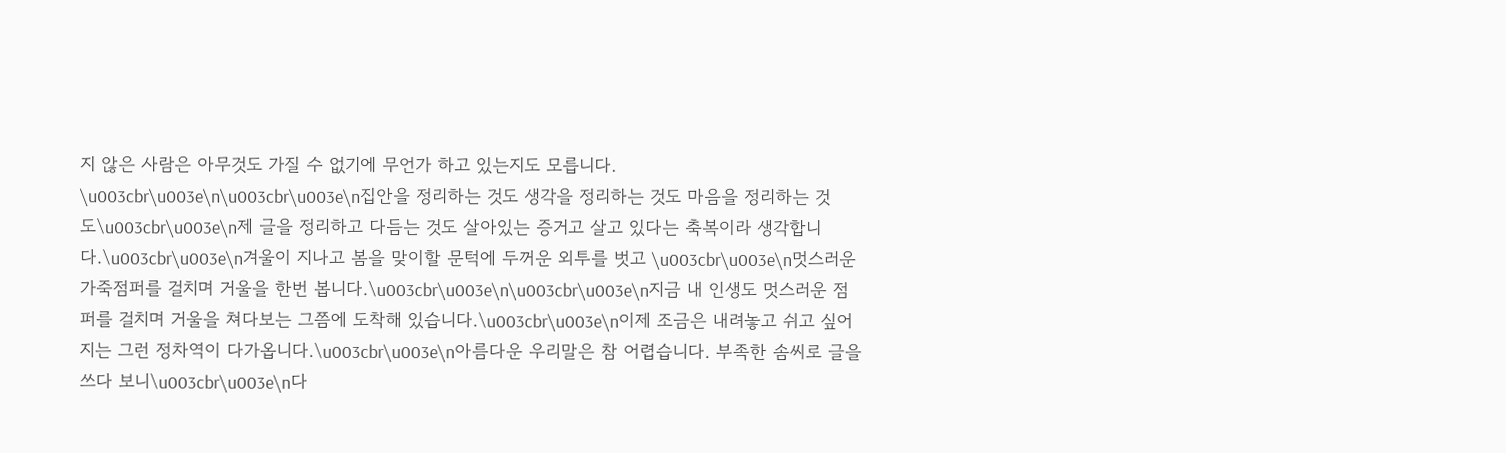지 않은 사람은 아무것도 가질 수 없기에 무언가 하고 있는지도 모릅니다. \u003cbr\u003e\n\u003cbr\u003e\n집안을 정리하는 것도 생각을 정리하는 것도 마음을 정리하는 것도\u003cbr\u003e\n제 글을 정리하고 다듬는 것도 살아있는 증거고 살고 있다는 축복이라 생각합니다.\u003cbr\u003e\n겨울이 지나고 봄을 맞이할 문턱에 두꺼운 외투를 벗고 \u003cbr\u003e\n멋스러운 가죽점퍼를 걸치며 거울을 한번 봅니다.\u003cbr\u003e\n\u003cbr\u003e\n지금 내 인생도 멋스러운 점퍼를 걸치며 거울을 쳐다보는 그쯤에 도착해 있습니다.\u003cbr\u003e\n이제 조금은 내려놓고 쉬고 싶어지는 그런 정차역이 다가옵니다.\u003cbr\u003e\n아름다운 우리말은 참 어렵습니다. 부족한 솜씨로 글을 쓰다 보니\u003cbr\u003e\n다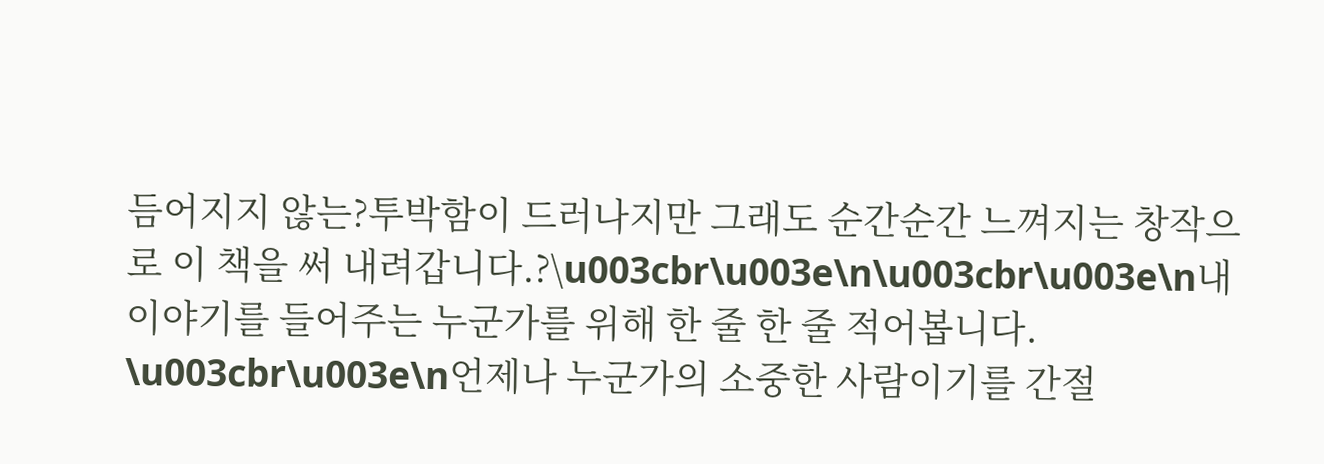듬어지지 않는?투박함이 드러나지만 그래도 순간순간 느껴지는 창작으로 이 책을 써 내려갑니다.?\u003cbr\u003e\n\u003cbr\u003e\n내 이야기를 들어주는 누군가를 위해 한 줄 한 줄 적어봅니다. \u003cbr\u003e\n언제나 누군가의 소중한 사람이기를 간절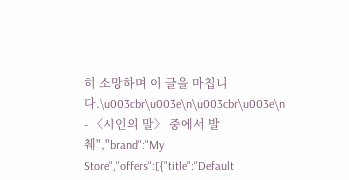히 소망하며 이 글을 마칩니다.\u003cbr\u003e\n\u003cbr\u003e\n - 〈시인의 말〉 중에서 발췌","brand":"My Store","offers":[{"title":"Default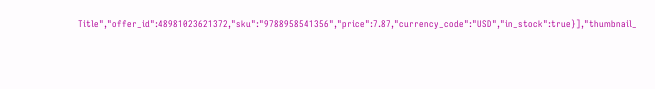Title","offer_id":48981023621372,"sku":"9788958541356","price":7.87,"currency_code":"USD","in_stock":true}],"thumbnail_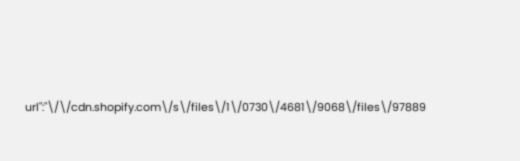url":"\/\/cdn.shopify.com\/s\/files\/1\/0730\/4681\/9068\/files\/97889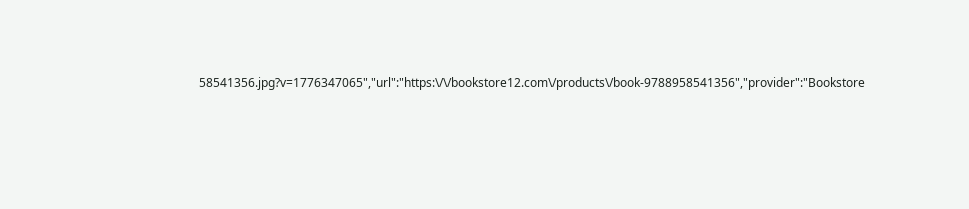58541356.jpg?v=1776347065","url":"https:\/\/bookstore12.com\/products\/book-9788958541356","provider":"Bookstore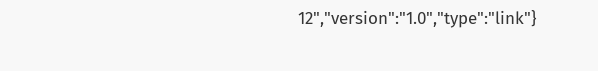12","version":"1.0","type":"link"}